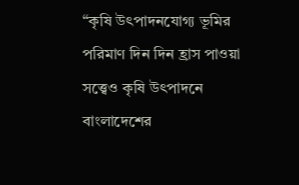“কৃষি উৎপাদনযোগ্য ভূমির পরিমাণ দিন দিন হ্রাস পাওয়া সত্ত্বেও কৃষি উৎপাদনে বাংলাদেশের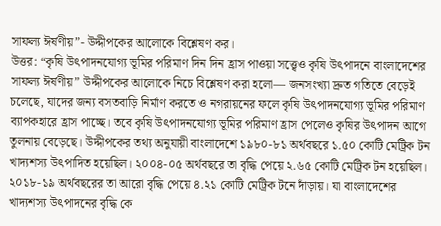সাফল্য ঈর্ষণীয়”- উদ্দীপকের আলোকে বিশ্লেষণ কর।
উত্তর: “কৃষি উৎপাদনযোগ্য ভূমির পরিমাণ দিন দিন হ্রাস পাওয়া সত্ত্বেও কৃষি উৎপাদনে বাংলাদেশের সাফল্য ঈর্ষণীয়” উদ্দীপকের আলোকে নিচে বিশ্লেষণ করা হলো— জনসংখ্যা দ্রুত গতিতে বেড়েই চলেছে, যাদের জন্য বসতবাড়ি নির্মাণ করতে ও নগরায়নের ফলে কৃষি উৎপাদনযোগ্য ভূমির পরিমাণ ব্যাপকহারে হ্রাস পাচ্ছে। তবে কৃষি উৎপাদনযোগ্য ভূমির পরিমাণ হ্রাস পেলেও কৃষির উৎপাদন আগে তুলনায় বেড়েছে। উদ্দীপকের তথ্য অনুযায়ী বাংলাদেশে ১৯৮০-৮১ অর্থবছরে ১.৫০ কোটি মেট্রিক টন খাদ্যশস্য উৎপাদিত হয়েছিল। ২০০৪-০৫ অর্থবছরে তা বৃদ্ধি পেয়ে ২.৬৫ কোটি মেট্রিক টন হয়েছিল। ২০১৮-১৯ অর্থবছরের তা আরো বৃদ্ধি পেয়ে ৪.২১ কোটি মেট্রিক টনে দাঁড়ায়। যা বাংলাদেশের খাদ্যশস্য উৎপাদনের বৃদ্ধি কে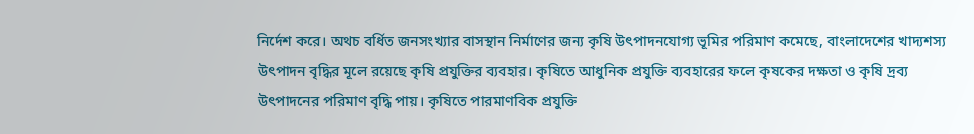নির্দেশ করে। অথচ বর্ধিত জনসংখ্যার বাসস্থান নির্মাণের জন্য কৃষি উৎপাদনযোগ্য ভূমির পরিমাণ কমেছে, বাংলাদেশের খাদ্যশস্য উৎপাদন বৃদ্ধির মূলে রয়েছে কৃষি প্রযুক্তির ব্যবহার। কৃষিতে আধুনিক প্রযুক্তি ব্যবহারের ফলে কৃষকের দক্ষতা ও কৃষি দ্রব্য উৎপাদনের পরিমাণ বৃদ্ধি পায়। কৃষিতে পারমাণবিক প্রযুক্তি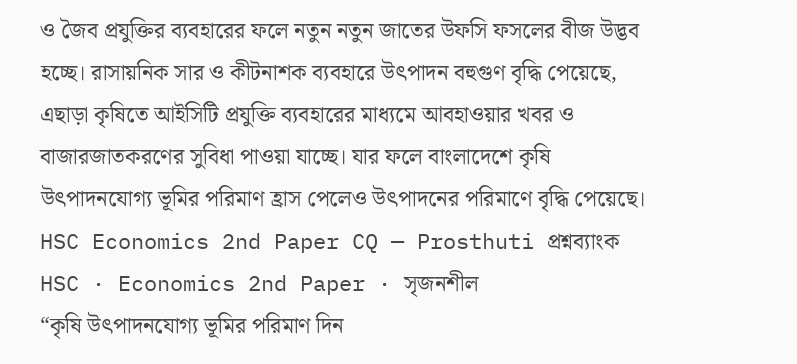ও জৈব প্রযুক্তির ব্যবহারের ফলে নতুন নতুন জাতের উফসি ফসলের বীজ উদ্ভব হচ্ছে। রাসায়নিক সার ও কীটনাশক ব্যবহারে উৎপাদন বহুগুণ বৃদ্ধি পেয়েছে, এছাড়া কৃষিতে আইসিটি প্রযুক্তি ব্যবহারের মাধ্যমে আবহাওয়ার খবর ও বাজারজাতকরণের সুবিধা পাওয়া যাচ্ছে। যার ফলে বাংলাদেশে কৃষি উৎপাদনযোগ্য ভূমির পরিমাণ হ্রাস পেলেও উৎপাদনের পরিমাণে বৃদ্ধি পেয়েছে।
HSC Economics 2nd Paper CQ — Prosthuti প্রশ্নব্যাংক
HSC · Economics 2nd Paper · সৃজনশীল
“কৃষি উৎপাদনযোগ্য ভূমির পরিমাণ দিন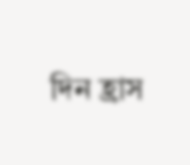দিন হ্রাস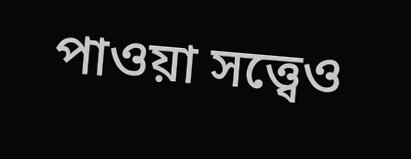পাওয়া সত্ত্বেও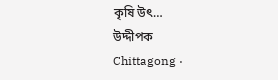কৃষি উৎ…
উদ্দীপক
Chittagong ·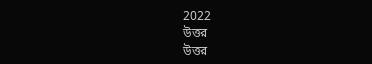2022
উত্তর
উত্তর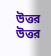উত্তর
উত্তর